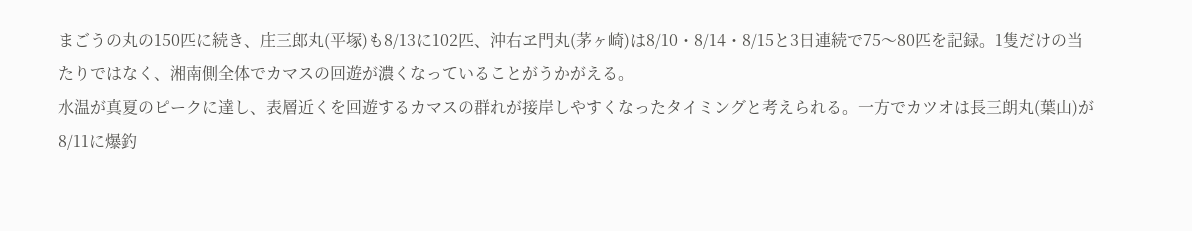まごうの丸の150匹に続き、庄三郎丸(平塚)も8/13に102匹、沖右ヱ門丸(茅ヶ崎)は8/10・8/14・8/15と3日連続で75〜80匹を記録。1隻だけの当たりではなく、湘南側全体でカマスの回遊が濃くなっていることがうかがえる。
水温が真夏のピークに達し、表層近くを回遊するカマスの群れが接岸しやすくなったタイミングと考えられる。一方でカツオは長三朗丸(葉山)が8/11に爆釣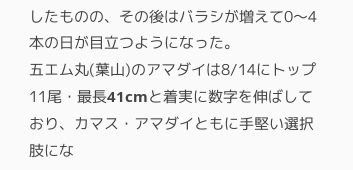したものの、その後はバラシが増えて0〜4本の日が目立つようになった。
五エム丸(葉山)のアマダイは8/14にトップ11尾・最長41cmと着実に数字を伸ばしており、カマス・アマダイともに手堅い選択肢にな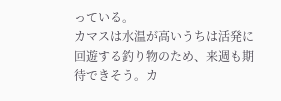っている。
カマスは水温が高いうちは活発に回遊する釣り物のため、来週も期待できそう。カ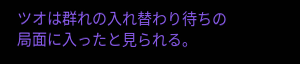ツオは群れの入れ替わり待ちの局面に入ったと見られる。